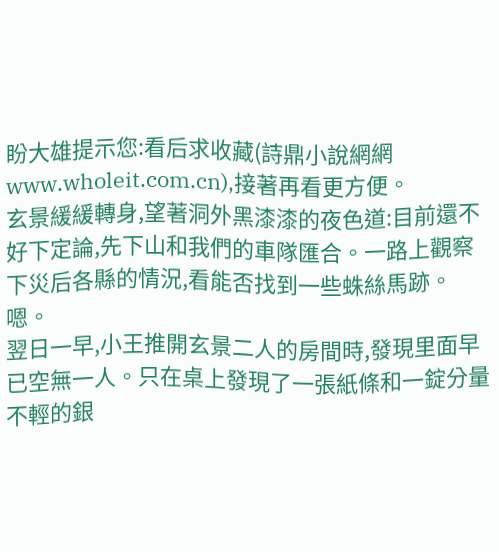盼大雄提示您:看后求收藏(詩鼎小說網網www.wholeit.com.cn),接著再看更方便。
玄景緩緩轉身,望著洞外黑漆漆的夜色道:目前還不好下定論,先下山和我們的車隊匯合。一路上觀察下災后各縣的情況,看能否找到一些蛛絲馬跡。
嗯。
翌日一早,小王推開玄景二人的房間時,發現里面早已空無一人。只在桌上發現了一張紙條和一錠分量不輕的銀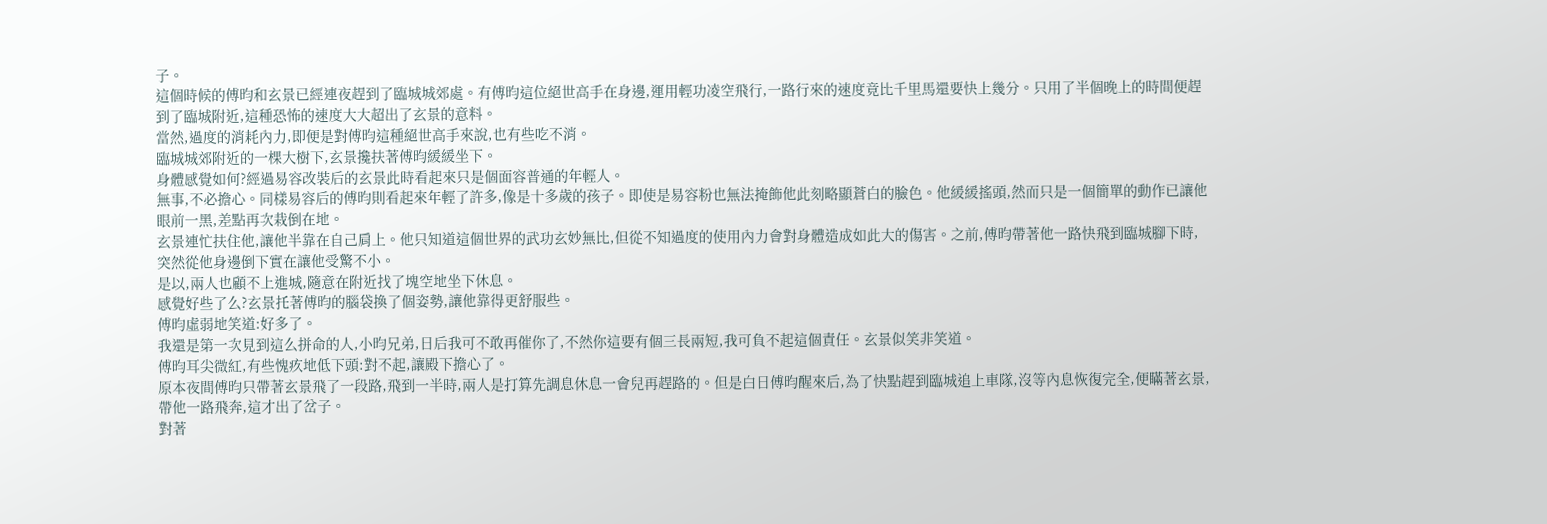子。
這個時候的傅昀和玄景已經連夜趕到了臨城城郊處。有傅昀這位絕世高手在身邊,運用輕功凌空飛行,一路行來的速度竟比千里馬還要快上幾分。只用了半個晚上的時間便趕到了臨城附近,這種恐怖的速度大大超出了玄景的意料。
當然,過度的消耗內力,即便是對傅昀這種絕世高手來說,也有些吃不消。
臨城城郊附近的一棵大樹下,玄景攙扶著傅昀緩緩坐下。
身體感覺如何?經過易容改裝后的玄景此時看起來只是個面容普通的年輕人。
無事,不必擔心。同樣易容后的傅昀則看起來年輕了許多,像是十多歲的孩子。即使是易容粉也無法掩飾他此刻略顯蒼白的臉色。他緩緩搖頭,然而只是一個簡單的動作已讓他眼前一黑,差點再次栽倒在地。
玄景連忙扶住他,讓他半靠在自己肩上。他只知道這個世界的武功玄妙無比,但從不知過度的使用內力會對身體造成如此大的傷害。之前,傅昀帶著他一路快飛到臨城腳下時,突然從他身邊倒下實在讓他受驚不小。
是以,兩人也顧不上進城,隨意在附近找了塊空地坐下休息。
感覺好些了么?玄景托著傅昀的腦袋換了個姿勢,讓他靠得更舒服些。
傅昀虛弱地笑道:好多了。
我還是第一次見到這么拼命的人,小昀兄弟,日后我可不敢再催你了,不然你這要有個三長兩短,我可負不起這個責任。玄景似笑非笑道。
傅昀耳尖微紅,有些愧疚地低下頭:對不起,讓殿下擔心了。
原本夜間傅昀只帶著玄景飛了一段路,飛到一半時,兩人是打算先調息休息一會兒再趕路的。但是白日傅昀醒來后,為了快點趕到臨城追上車隊,沒等內息恢復完全,便瞞著玄景,帶他一路飛奔,這才出了岔子。
對著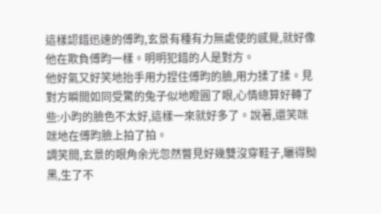這樣認錯迅速的傅昀,玄景有種有力無處使的感覺,就好像他在欺負傅昀一樣。明明犯錯的人是對方。
他好氣又好笑地抬手用力捏住傅昀的臉,用力揉了揉。見對方瞬間如同受驚的兔子似地瞪圓了眼,心情總算好轉了些:小昀的臉色不太好,這樣一來就好多了。說著,還笑咪咪地在傅昀臉上拍了拍。
調笑間,玄景的眼角余光忽然瞥見好幾雙沒穿鞋子,曬得黝黑,生了不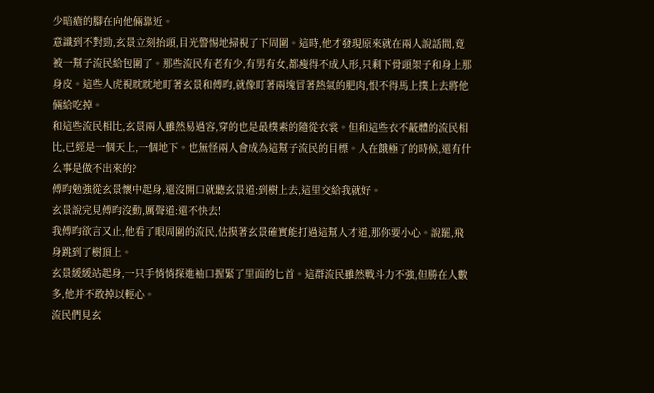少暗瘡的腳在向他倆靠近。
意識到不對勁,玄景立刻抬頭,目光警惕地掃視了下周圍。這時,他才發現原來就在兩人說話間,竟被一幫子流民給包圍了。那些流民有老有少,有男有女,都瘦得不成人形,只剩下骨頭架子和身上那身皮。這些人虎視眈眈地盯著玄景和傅昀,就像盯著兩塊冒著熱氣的肥肉,恨不得馬上撲上去將他倆給吃掉。
和這些流民相比,玄景兩人雖然易過容,穿的也是最樸素的隨從衣裳。但和這些衣不蔽體的流民相比,已經是一個天上,一個地下。也無怪兩人會成為這幫子流民的目標。人在餓極了的時候,還有什么事是做不出來的?
傅昀勉強從玄景懷中起身,還沒開口就聽玄景道:到樹上去,這里交給我就好。
玄景說完見傅昀沒動,厲聲道:還不快去!
我傅昀欲言又止,他看了眼周圍的流民,估摸著玄景確實能打過這幫人才道,那你要小心。說罷,飛身跳到了樹頂上。
玄景緩緩站起身,一只手悄悄探進袖口握緊了里面的匕首。這群流民雖然戰斗力不強,但勝在人數多,他并不敢掉以輕心。
流民們見玄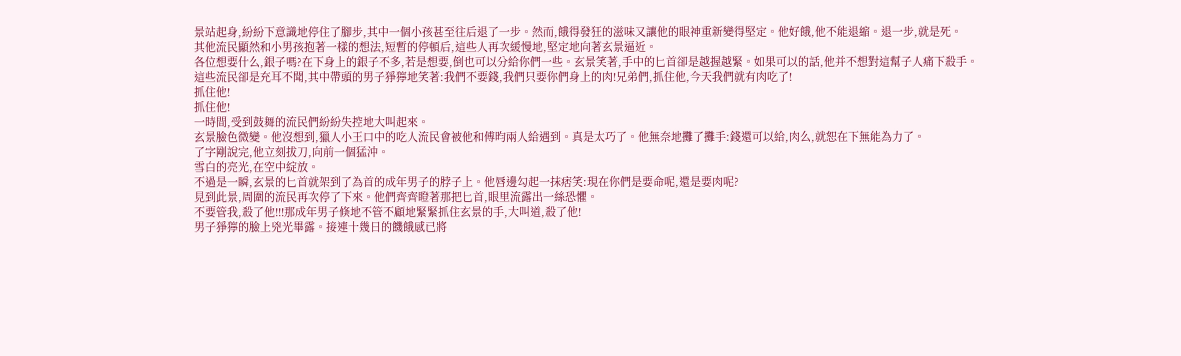景站起身,紛紛下意識地停住了腳步,其中一個小孩甚至往后退了一步。然而,餓得發狂的滋味又讓他的眼神重新變得堅定。他好餓,他不能退縮。退一步,就是死。
其他流民顯然和小男孩抱著一樣的想法,短暫的停頓后,這些人再次緩慢地,堅定地向著玄景逼近。
各位想要什么,銀子嗎?在下身上的銀子不多,若是想要,倒也可以分給你們一些。玄景笑著,手中的匕首卻是越握越緊。如果可以的話,他并不想對這幫子人痛下殺手。
這些流民卻是充耳不聞,其中帶頭的男子猙獰地笑著:我們不要錢,我們只要你們身上的肉!兄弟們,抓住他,今天我們就有肉吃了!
抓住他!
抓住他!
一時間,受到鼓舞的流民們紛紛失控地大叫起來。
玄景臉色微變。他沒想到,獵人小王口中的吃人流民會被他和傅昀兩人給遇到。真是太巧了。他無奈地攤了攤手:錢還可以給,肉么,就恕在下無能為力了。
了字剛說完,他立刻拔刀,向前一個猛沖。
雪白的亮光,在空中綻放。
不過是一瞬,玄景的匕首就架到了為首的成年男子的脖子上。他唇邊勾起一抹痞笑:現在你們是要命呢,還是要肉呢?
見到此景,周圍的流民再次停了下來。他們齊齊瞪著那把匕首,眼里流露出一絲恐懼。
不要管我,殺了他!!!那成年男子倏地不管不顧地緊緊抓住玄景的手,大叫道,殺了他!
男子猙獰的臉上兇光畢露。接連十幾日的饑餓感已將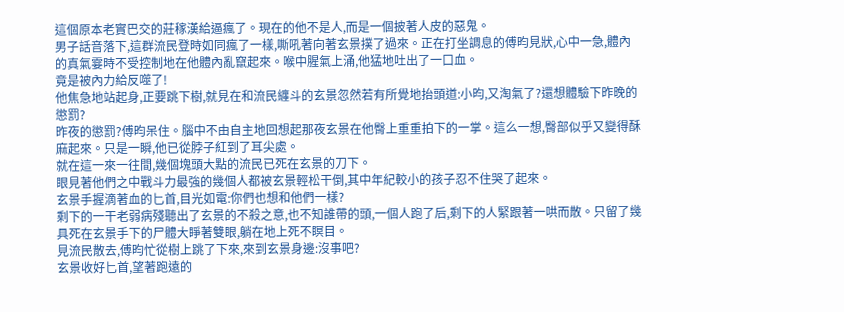這個原本老實巴交的莊稼漢給逼瘋了。現在的他不是人,而是一個披著人皮的惡鬼。
男子話音落下,這群流民登時如同瘋了一樣,嘶吼著向著玄景撲了過來。正在打坐調息的傅昀見狀,心中一急,體內的真氣霎時不受控制地在他體內亂竄起來。喉中腥氣上涌,他猛地吐出了一口血。
竟是被內力給反噬了!
他焦急地站起身,正要跳下樹,就見在和流民纏斗的玄景忽然若有所覺地抬頭道:小昀,又淘氣了?還想體驗下昨晚的懲罰?
昨夜的懲罰?傅昀呆住。腦中不由自主地回想起那夜玄景在他臀上重重拍下的一掌。這么一想,臀部似乎又變得酥麻起來。只是一瞬,他已從脖子紅到了耳尖處。
就在這一來一往間,幾個塊頭大點的流民已死在玄景的刀下。
眼見著他們之中戰斗力最強的幾個人都被玄景輕松干倒,其中年紀較小的孩子忍不住哭了起來。
玄景手握滴著血的匕首,目光如電:你們也想和他們一樣?
剩下的一干老弱病殘聽出了玄景的不殺之意,也不知誰帶的頭,一個人跑了后,剩下的人緊跟著一哄而散。只留了幾具死在玄景手下的尸體大睜著雙眼,躺在地上死不瞑目。
見流民散去,傅昀忙從樹上跳了下來,來到玄景身邊:沒事吧?
玄景收好匕首,望著跑遠的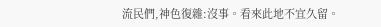流民們,神色復雜:沒事。看來此地不宜久留。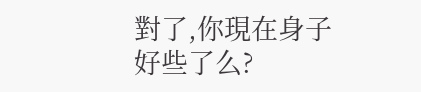對了,你現在身子好些了么?